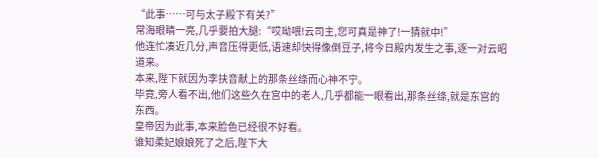“此事……可与太子殿下有关?”
常海眼睛一亮,几乎要拍大腿:“哎呦喂!云司主,您可真是神了!一猜就中!”
他连忙凑近几分,声音压得更低,语速却快得像倒豆子,将今日殿内发生之事,逐一对云昭道来。
本来,陛下就因为李扶音献上的那条丝绦而心神不宁。
毕竟,旁人看不出,他们这些久在宫中的老人,几乎都能一眼看出,那条丝绦,就是东宫的东西。
皇帝因为此事,本来脸色已经很不好看。
谁知柔妃娘娘死了之后,陛下大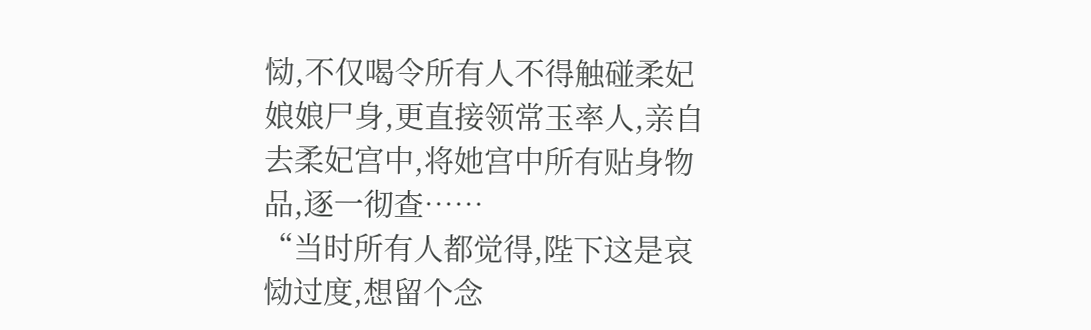恸,不仅喝令所有人不得触碰柔妃娘娘尸身,更直接领常玉率人,亲自去柔妃宫中,将她宫中所有贴身物品,逐一彻查……
“当时所有人都觉得,陛下这是哀恸过度,想留个念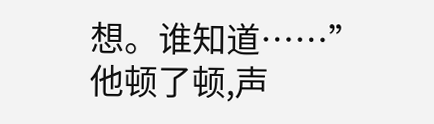想。谁知道……”
他顿了顿,声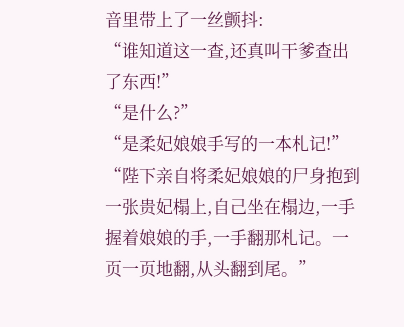音里带上了一丝颤抖:
“谁知道这一查,还真叫干爹查出了东西!”
“是什么?”
“是柔妃娘娘手写的一本札记!”
“陛下亲自将柔妃娘娘的尸身抱到一张贵妃榻上,自己坐在榻边,一手握着娘娘的手,一手翻那札记。一页一页地翻,从头翻到尾。”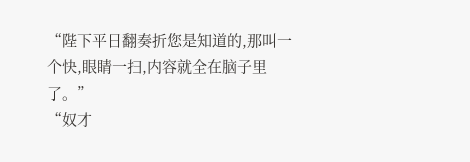“陛下平日翻奏折您是知道的,那叫一个快,眼睛一扫,内容就全在脑子里了。”
“奴才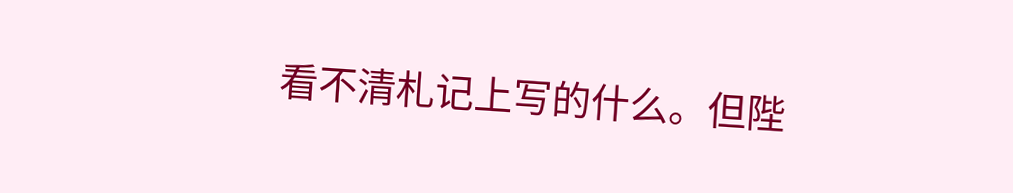看不清札记上写的什么。但陛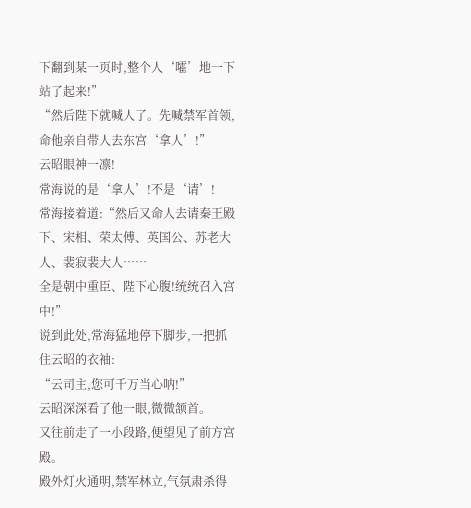下翻到某一页时,整个人‘嚯’地一下站了起来!”
“然后陛下就喊人了。先喊禁军首领,命他亲自带人去东宫‘拿人’!”
云昭眼神一凛!
常海说的是‘拿人’!不是‘请’!
常海接着道:“然后又命人去请秦王殿下、宋相、荣太傅、英国公、苏老大人、裴寂裴大人……
全是朝中重臣、陛下心腹!统统召入宫中!”
说到此处,常海猛地停下脚步,一把抓住云昭的衣袖:
“云司主,您可千万当心呐!”
云昭深深看了他一眼,微微颔首。
又往前走了一小段路,便望见了前方宫殿。
殿外灯火通明,禁军林立,气氛肃杀得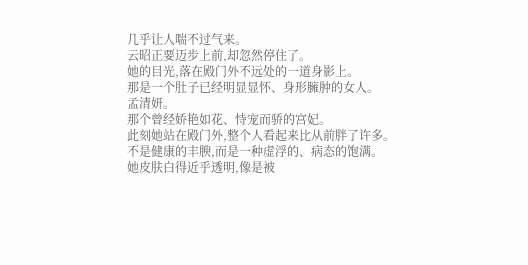几乎让人喘不过气来。
云昭正要迈步上前,却忽然停住了。
她的目光,落在殿门外不远处的一道身影上。
那是一个肚子已经明显显怀、身形臃肿的女人。
孟清妍。
那个曾经娇艳如花、恃宠而骄的宫妃。
此刻她站在殿门外,整个人看起来比从前胖了许多。
不是健康的丰腴,而是一种虚浮的、病态的饱满。
她皮肤白得近乎透明,像是被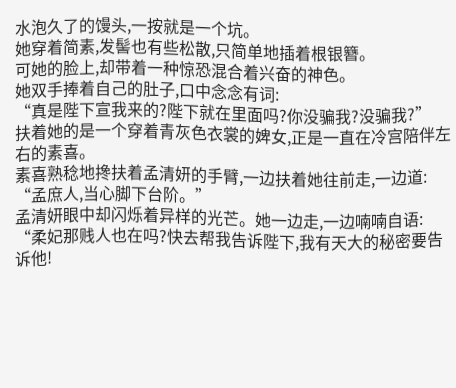水泡久了的馒头,一按就是一个坑。
她穿着简素,发髻也有些松散,只简单地插着根银簪。
可她的脸上,却带着一种惊恐混合着兴奋的神色。
她双手捧着自己的肚子,口中念念有词:
“真是陛下宣我来的?陛下就在里面吗?你没骗我?没骗我?”
扶着她的是一个穿着青灰色衣裳的婢女,正是一直在冷宫陪伴左右的素喜。
素喜熟稔地搀扶着孟清妍的手臂,一边扶着她往前走,一边道:
“孟庶人,当心脚下台阶。”
孟清妍眼中却闪烁着异样的光芒。她一边走,一边喃喃自语:
“柔妃那贱人也在吗?快去帮我告诉陛下,我有天大的秘密要告诉他!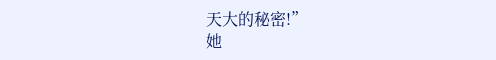天大的秘密!”
她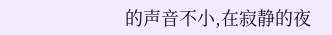的声音不小,在寂静的夜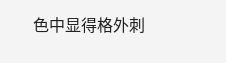色中显得格外刺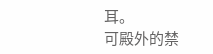耳。
可殿外的禁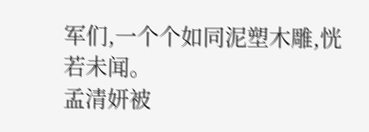军们,一个个如同泥塑木雕,恍若未闻。
孟清妍被